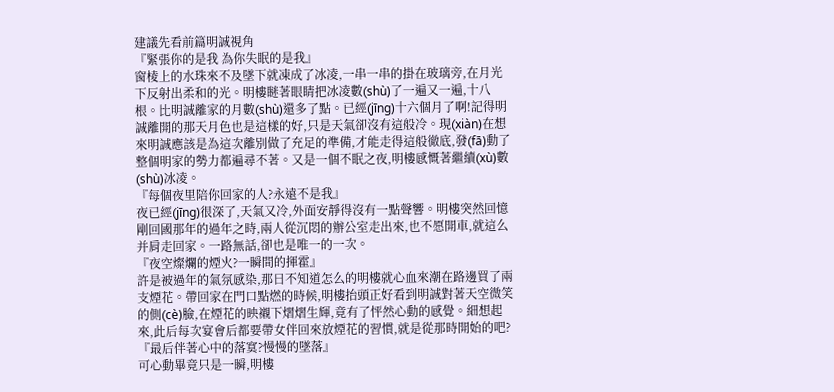建議先看前篇明誠視角
『緊張你的是我 為你失眠的是我』
窗棱上的水珠來不及墜下就凍成了冰凌,一串一串的掛在玻璃旁,在月光下反射出柔和的光。明樓瞇著眼睛把冰凌數(shù)了一遍又一遍,十八根。比明誠離家的月數(shù)還多了點。已經(jīng)十六個月了啊!記得明誠離開的那天月色也是這樣的好,只是天氣卻沒有這般冷。現(xiàn)在想來明誠應該是為這次離別做了充足的準備,才能走得這般徹底,發(fā)動了整個明家的勢力都遍尋不著。又是一個不眠之夜,明樓感慨著繼續(xù)數(shù)冰凌。
『每個夜里陪你回家的人?永遠不是我』
夜已經(jīng)很深了,天氣又冷,外面安靜得沒有一點聲響。明樓突然回憶剛回國那年的過年之時,兩人從沉悶的辦公室走出來,也不愿開車,就這么并肩走回家。一路無話,卻也是唯一的一次。
『夜空燦爛的煙火?一瞬間的揮霍』
許是被過年的氣氛感染,那日不知道怎么的明樓就心血來潮在路邊買了兩支煙花。帶回家在門口點燃的時候,明樓抬頭正好看到明誠對著天空微笑的側(cè)臉,在煙花的映襯下熠熠生輝,竟有了怦然心動的感覺。細想起來,此后每次宴會后都要帶女伴回來放煙花的習慣,就是從那時開始的吧?
『最后伴著心中的落寞?慢慢的墜落』
可心動畢竟只是一瞬,明樓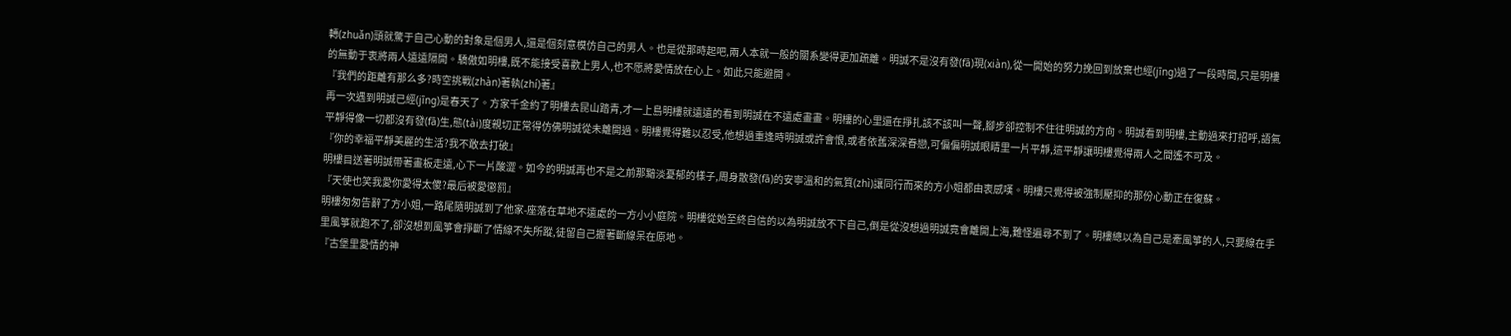轉(zhuǎn)頭就驚于自己心動的對象是個男人,還是個刻意模仿自己的男人。也是從那時起吧,兩人本就一般的關系變得更加疏離。明誠不是沒有發(fā)現(xiàn),從一開始的努力挽回到放棄也經(jīng)過了一段時間,只是明樓的無動于衷將兩人遠遠隔開。驕傲如明樓,既不能接受喜歡上男人,也不愿將愛情放在心上。如此只能避開。
『我們的距離有那么多?時空挑戰(zhàn)著執(zhí)著』
再一次遇到明誠已經(jīng)是春天了。方家千金約了明樓去昆山踏青,才一上島明樓就遠遠的看到明誠在不遠處畫畫。明樓的心里還在掙扎該不該叫一聲,腳步卻控制不住往明誠的方向。明誠看到明樓,主動過來打招呼,語氣平靜得像一切都沒有發(fā)生,態(tài)度親切正常得仿佛明誠從未離開過。明樓覺得難以忍受,他想過重逢時明誠或許會恨,或者依舊深深眷戀,可偏偏明誠眼睛里一片平靜,這平靜讓明樓覺得兩人之間遙不可及。
『你的幸福平靜美麗的生活?我不敢去打破』
明樓目送著明誠帶著畫板走遠,心下一片酸澀。如今的明誠再也不是之前那黯淡憂郁的樣子,周身散發(fā)的安寧溫和的氣質(zhì)讓同行而來的方小姐都由衷感嘆。明樓只覺得被強制壓抑的那份心動正在復蘇。
『天使也笑我愛你愛得太傻?最后被愛懲罰』
明樓匆匆告辭了方小姐,一路尾隨明誠到了他家-座落在草地不遠處的一方小小庭院。明樓從始至終自信的以為明誠放不下自己,倒是從沒想過明誠竟會離開上海,難怪遍尋不到了。明樓總以為自己是牽風箏的人,只要線在手里風箏就跑不了,卻沒想到風箏會掙斷了情線不失所蹤,徒留自己握著斷線呆在原地。
『古堡里愛情的神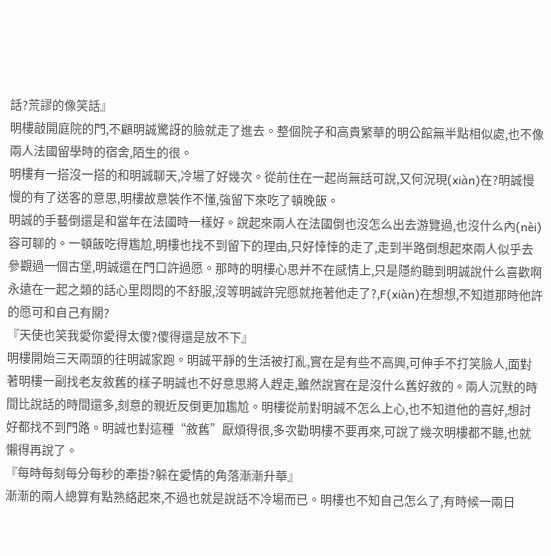話?荒謬的像笑話』
明樓敲開庭院的門,不顧明誠驚訝的臉就走了進去。整個院子和高貴繁華的明公館無半點相似處,也不像兩人法國留學時的宿舍,陌生的很。
明樓有一搭沒一搭的和明誠聊天,冷場了好幾次。從前住在一起尚無話可說,又何況現(xiàn)在?明誠慢慢的有了送客的意思,明樓故意裝作不懂,強留下來吃了頓晚飯。
明誠的手藝倒還是和當年在法國時一樣好。說起來兩人在法國倒也沒怎么出去游覽過,也沒什么內(nèi)容可聊的。一頓飯吃得尷尬,明樓也找不到留下的理由,只好悻悻的走了,走到半路倒想起來兩人似乎去參觀過一個古堡,明誠還在門口許過愿。那時的明樓心思并不在感情上,只是隱約聽到明誠說什么喜歡啊永遠在一起之類的話心里悶悶的不舒服,沒等明誠許完愿就拖著他走了?,F(xiàn)在想想,不知道那時他許的愿可和自己有關?
『天使也笑我愛你愛得太傻?傻得還是放不下』
明樓開始三天兩頭的往明誠家跑。明誠平靜的生活被打亂,實在是有些不高興,可伸手不打笑臉人,面對著明樓一副找老友敘舊的樣子明誠也不好意思將人趕走,雖然說實在是沒什么舊好敘的。兩人沉默的時間比說話的時間還多,刻意的親近反倒更加尷尬。明樓從前對明誠不怎么上心,也不知道他的喜好,想討好都找不到門路。明誠也對這種“敘舊”厭煩得很,多次勸明樓不要再來,可說了幾次明樓都不聽,也就懶得再說了。
『每時每刻每分每秒的牽掛?躲在愛情的角落漸漸升華』
漸漸的兩人總算有點熟絡起來,不過也就是說話不冷場而已。明樓也不知自己怎么了,有時候一兩日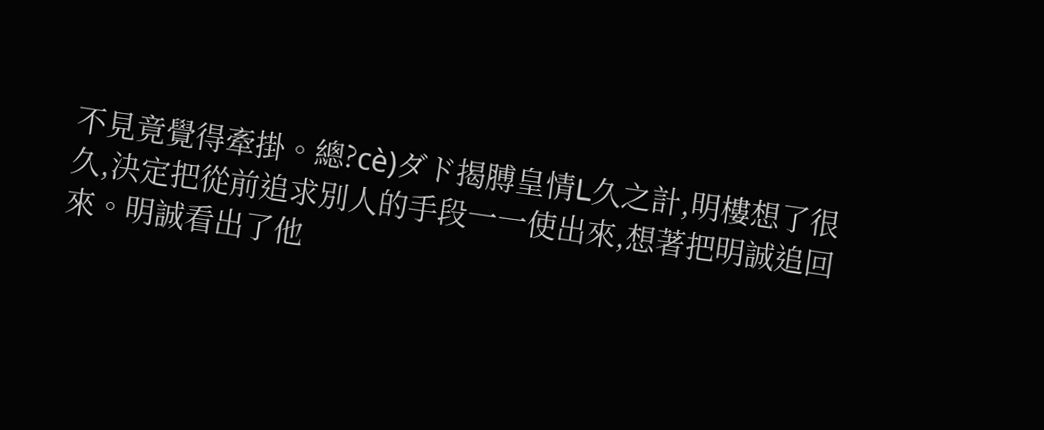不見竟覺得牽掛。總?cè)ダド揭膊皇情L久之計,明樓想了很久,決定把從前追求別人的手段一一使出來,想著把明誠追回來。明誠看出了他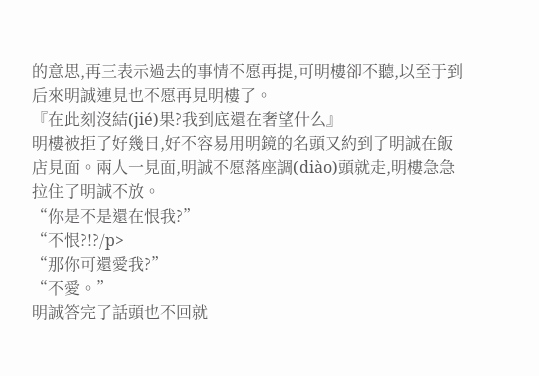的意思,再三表示過去的事情不愿再提,可明樓卻不聽,以至于到后來明誠連見也不愿再見明樓了。
『在此刻沒結(jié)果?我到底還在奢望什么』
明樓被拒了好幾日,好不容易用明鏡的名頭又約到了明誠在飯店見面。兩人一見面,明誠不愿落座調(diào)頭就走,明樓急急拉住了明誠不放。
“你是不是還在恨我?”
“不恨?!?/p>
“那你可還愛我?”
“不愛。”
明誠答完了話頭也不回就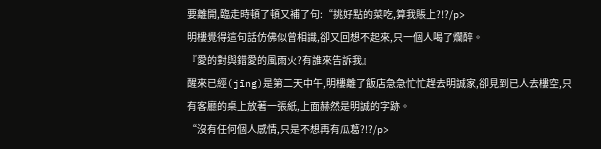要離開,臨走時頓了頓又補了句:“挑好點的菜吃,算我賬上?!?/p>
明樓覺得這句話仿佛似曾相識,卻又回想不起來,只一個人喝了爛醉。
『愛的對與錯愛的風雨火?有誰來告訴我』
醒來已經(jīng)是第二天中午,明樓離了飯店急急忙忙趕去明誠家,卻見到已人去樓空,只有客廳的桌上放著一張紙,上面赫然是明誠的字跡。
“沒有任何個人感情,只是不想再有瓜葛?!?/p>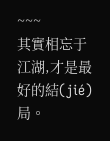~~~
其實相忘于江湖,才是最好的結(jié)局。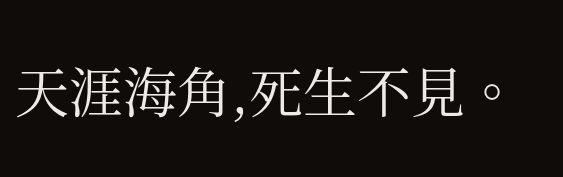天涯海角,死生不見。